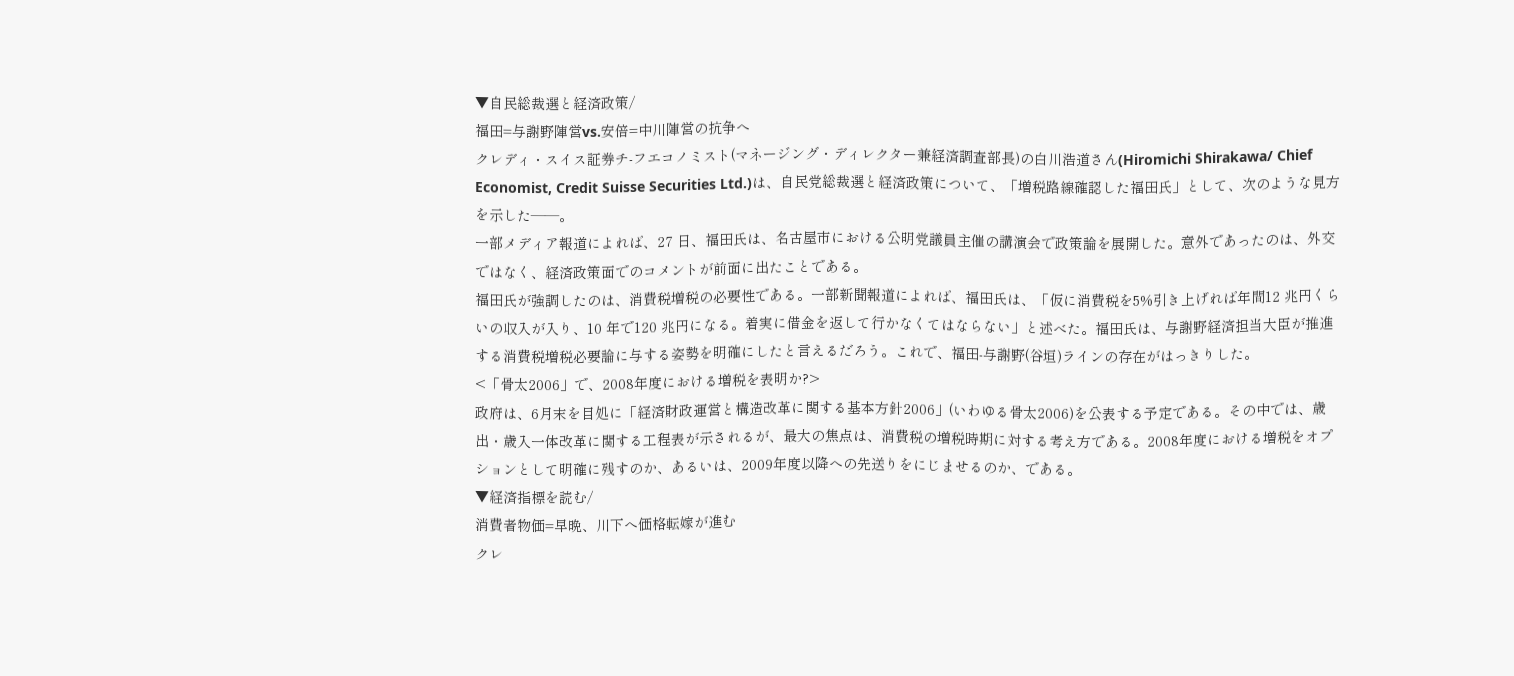▼自民総裁選と経済政策/
福田=与謝野陣営vs.安倍=中川陣営の抗争へ
クレディ・スイス証券チ-フエコノミスト(マネージング・ディレクター兼経済調査部長)の白川浩道さん(Hiromichi Shirakawa/ Chief Economist, Credit Suisse Securities Ltd.)は、自民党総裁選と経済政策について、「増税路線確認した福田氏」として、次のような見方を示した――。
一部メディア報道によれば、27 日、福田氏は、名古屋市における公明党議員主催の講演会で政策論を展開した。意外であったのは、外交ではなく、経済政策面でのコメントが前面に出たことである。
福田氏が強調したのは、消費税増税の必要性である。一部新聞報道によれば、福田氏は、「仮に消費税を5%引き上げれば年間12 兆円くらいの収入が入り、10 年で120 兆円になる。着実に借金を返して行かなくてはならない」と述べた。福田氏は、与謝野経済担当大臣が推進する消費税増税必要論に与する姿勢を明確にしたと言えるだろう。これで、福田-与謝野(谷垣)ラインの存在がはっきりした。
<「骨太2006」で、2008年度における増税を表明か?>
政府は、6月末を目処に「経済財政運営と構造改革に関する基本方針2006」(いわゆる骨太2006)を公表する予定である。その中では、歳出・歳入一体改革に関する工程表が示されるが、最大の焦点は、消費税の増税時期に対する考え方である。2008年度における増税をオプションとして明確に残すのか、あるいは、2009年度以降への先送りをにじませるのか、である。
▼経済指標を読む/
消費者物価=早晩、川下へ価格転嫁が進む
クレ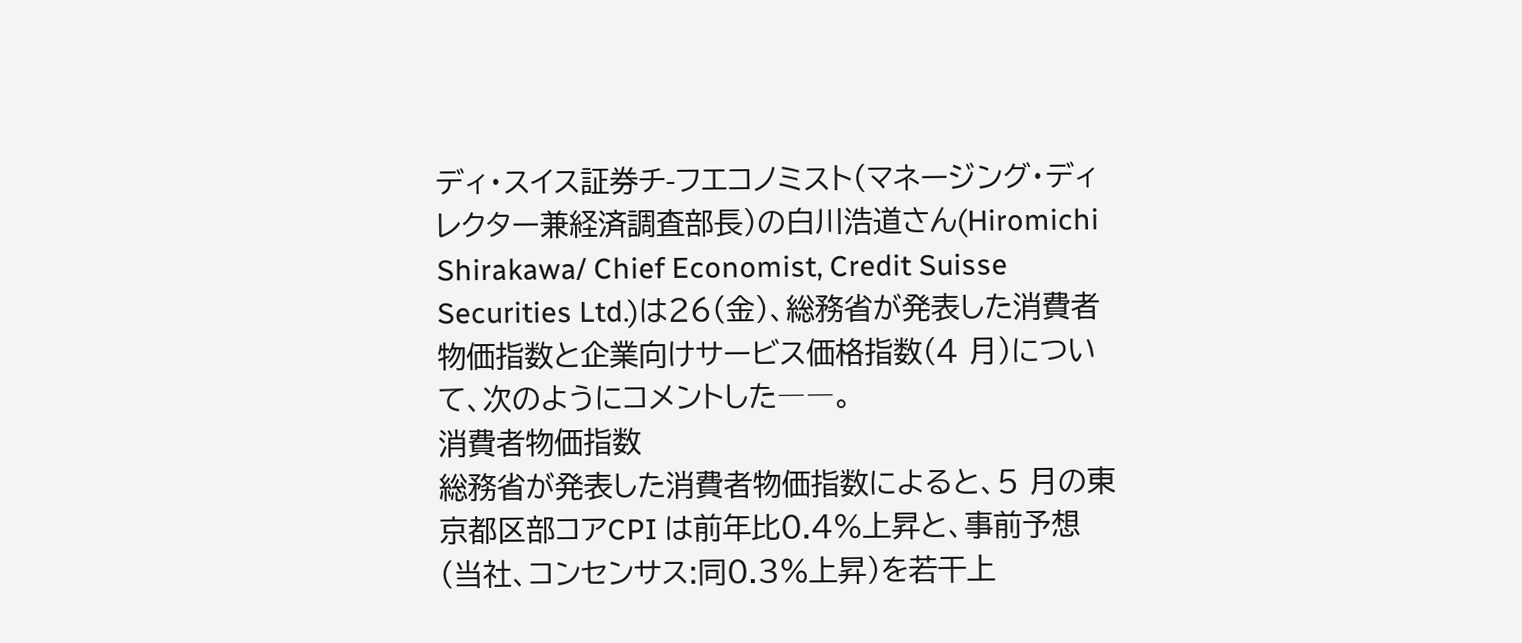ディ・スイス証券チ-フエコノミスト(マネージング・ディレクター兼経済調査部長)の白川浩道さん(Hiromichi Shirakawa/ Chief Economist, Credit Suisse Securities Ltd.)は26(金)、総務省が発表した消費者物価指数と企業向けサービス価格指数(4 月)について、次のようにコメントした――。
消費者物価指数
総務省が発表した消費者物価指数によると、5 月の東京都区部コアCPI は前年比0.4%上昇と、事前予想(当社、コンセンサス:同0.3%上昇)を若干上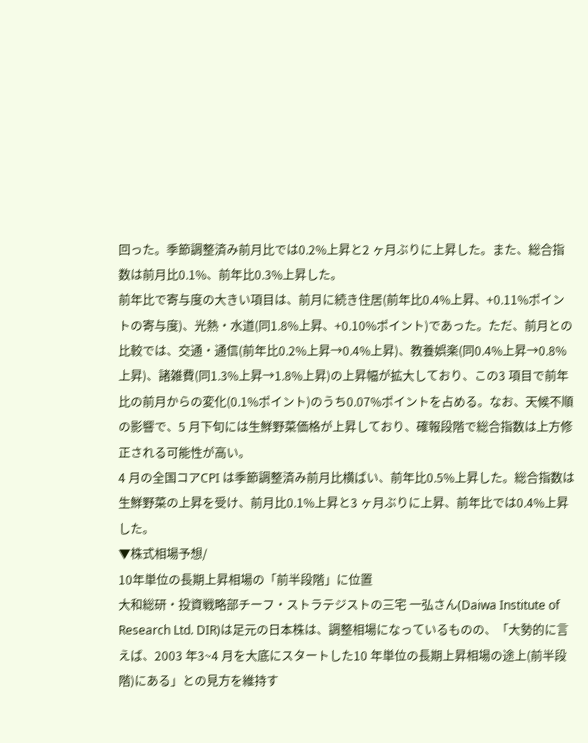回った。季節調整済み前月比では0.2%上昇と2 ヶ月ぶりに上昇した。また、総合指数は前月比0.1%、前年比0.3%上昇した。
前年比で寄与度の大きい項目は、前月に続き住居(前年比0.4%上昇、+0.11%ポイントの寄与度)、光熱・水道(同1.8%上昇、+0.10%ポイント)であった。ただ、前月との比較では、交通・通信(前年比0.2%上昇→0.4%上昇)、教養娯楽(同0.4%上昇→0.8%上昇)、諸雑費(同1.3%上昇→1.8%上昇)の上昇幅が拡大しており、この3 項目で前年比の前月からの変化(0.1%ポイント)のうち0.07%ポイントを占める。なお、天候不順の影響で、5 月下旬には生鮮野菜価格が上昇しており、確報段階で総合指数は上方修正される可能性が高い。
4 月の全国コアCPI は季節調整済み前月比横ばい、前年比0.5%上昇した。総合指数は生鮮野菜の上昇を受け、前月比0.1%上昇と3 ヶ月ぶりに上昇、前年比では0.4%上昇した。
▼株式相場予想/
10年単位の長期上昇相場の「前半段階」に位置
大和総研・投資戦略部チーフ・ストラテジストの三宅 一弘さん(Daiwa Institute of Research Ltd. DIR)は足元の日本株は、調整相場になっているものの、「大勢的に言えば、2003 年3~4 月を大底にスタートした10 年単位の長期上昇相場の途上(前半段階)にある」との見方を維持す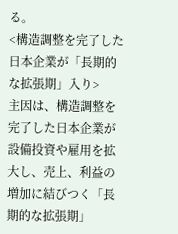る。
<構造調整を完了した日本企業が「長期的な拡張期」入り>
主因は、構造調整を完了した日本企業が設備投資や雇用を拡大し、売上、利益の増加に結びつく「長期的な拡張期」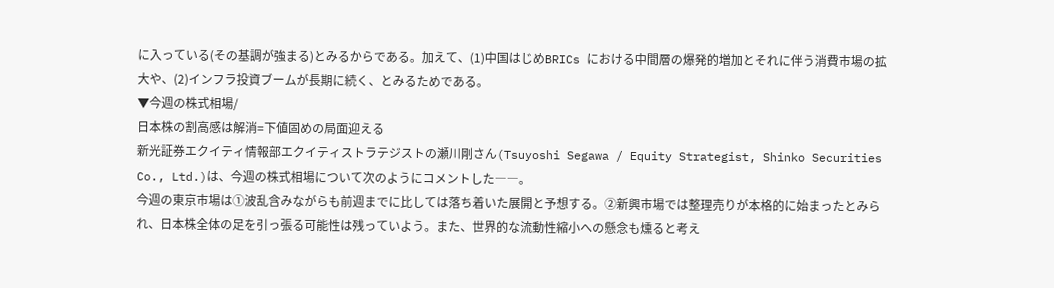に入っている(その基調が強まる)とみるからである。加えて、(1)中国はじめBRICs における中間層の爆発的増加とそれに伴う消費市場の拡大や、(2)インフラ投資ブームが長期に続く、とみるためである。
▼今週の株式相場/
日本株の割高感は解消=下値固めの局面迎える
新光証券エクイティ情報部エクイティストラテジストの瀬川剛さん(Tsuyoshi Segawa / Equity Strategist, Shinko Securities Co., Ltd.)は、今週の株式相場について次のようにコメントした――。
今週の東京市場は①波乱含みながらも前週までに比しては落ち着いた展開と予想する。②新興市場では整理売りが本格的に始まったとみられ、日本株全体の足を引っ張る可能性は残っていよう。また、世界的な流動性縮小への懸念も燻ると考え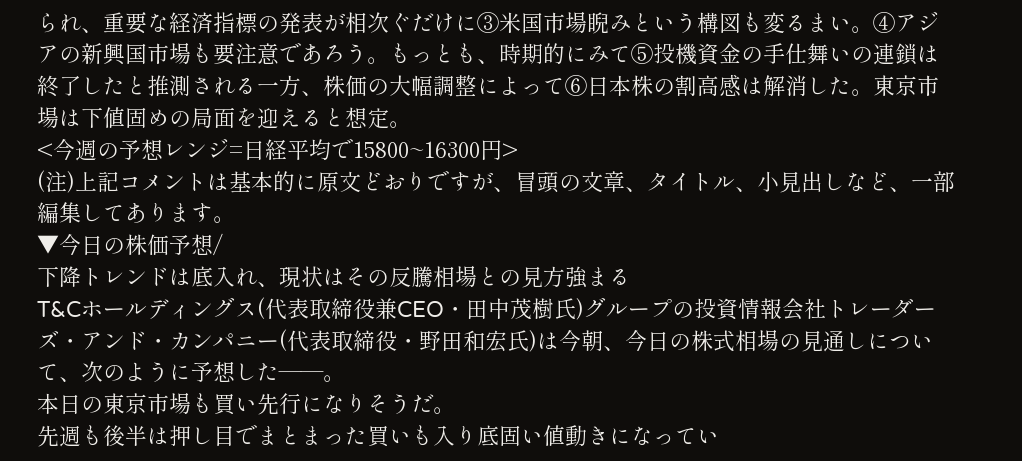られ、重要な経済指標の発表が相次ぐだけに③米国市場睨みという構図も変るまい。④アジアの新興国市場も要注意であろう。もっとも、時期的にみて⑤投機資金の手仕舞いの連鎖は終了したと推測される一方、株価の大幅調整によって⑥日本株の割高感は解消した。東京市場は下値固めの局面を迎えると想定。
<今週の予想レンジ=日経平均で15800~16300円>
(注)上記コメントは基本的に原文どおりですが、冒頭の文章、タイトル、小見出しなど、一部編集してあります。
▼今日の株価予想/
下降トレンドは底入れ、現状はその反騰相場との見方強まる
T&Cホールディングス(代表取締役兼CEO・田中茂樹氏)グループの投資情報会社トレーダーズ・アンド・カンパニー(代表取締役・野田和宏氏)は今朝、今日の株式相場の見通しについて、次のように予想した――。
本日の東京市場も買い先行になりそうだ。
先週も後半は押し目でまとまった買いも入り底固い値動きになってい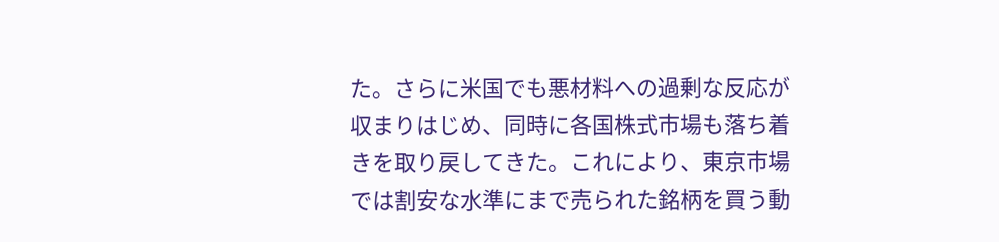た。さらに米国でも悪材料への過剰な反応が収まりはじめ、同時に各国株式市場も落ち着きを取り戻してきた。これにより、東京市場では割安な水準にまで売られた銘柄を買う動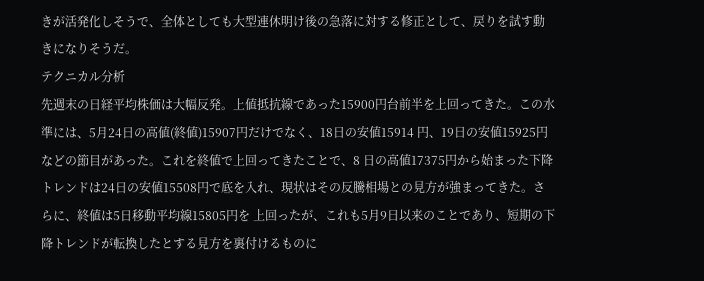きが活発化しそうで、全体としても大型連休明け後の急落に対する修正として、戻りを試す動きになりそうだ。
テクニカル分析
先週末の日経平均株価は大幅反発。上値抵抗線であった15900円台前半を上回ってきた。この水準には、5月24日の高値(終値)15907円だけでなく、18日の安値15914 円、19日の安値15925円などの節目があった。これを終値で上回ってきたことで、8 日の高値17375円から始まった下降トレンドは24日の安値15508円で底を入れ、現状はその反騰相場との見方が強まってきた。さらに、終値は5日移動平均線15805円を 上回ったが、これも5月9日以来のことであり、短期の下降トレンドが転換したとする見方を裏付けるものに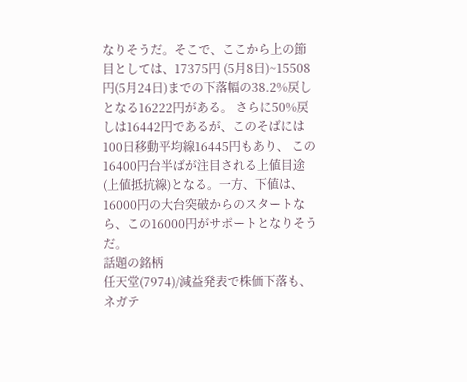なりそうだ。そこで、ここから上の節目としては、17375円 (5月8日)~15508円(5月24日)までの下落幅の38.2%戻しとなる16222円がある。 さらに50%戻しは16442円であるが、このそばには100日移動平均線16445円もあり、 この16400円台半ばが注目される上値目途(上値抵抗線)となる。一方、下値は、 16000円の大台突破からのスタートなら、この16000円がサポートとなりそうだ。
話題の銘柄
任天堂(7974)/減益発表で株価下落も、ネガテ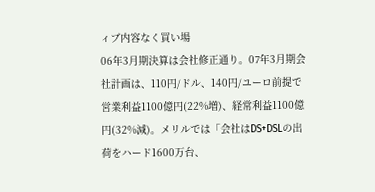ィブ内容なく買い場
06年3月期決算は会社修正通り。07年3月期会社計画は、110円/ドル、140円/ユーロ前提で営業利益1100億円(22%増)、経常利益1100億円(32%減)。メリルでは「会社はDS+DSLの出荷をハード1600万台、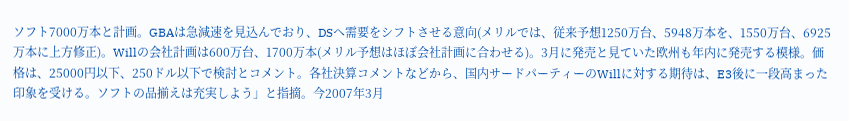ソフト7000万本と計画。GBAは急減速を見込んでおり、DSへ需要をシフトさせる意向(メリルでは、従来予想1250万台、5948万本を、1550万台、6925万本に上方修正)。Willの会社計画は600万台、1700万本(メリル予想はほぼ会社計画に合わせる)。3月に発売と見ていた欧州も年内に発売する模様。価格は、25000円以下、250ドル以下で検討とコメント。各社決算コメントなどから、国内サードパーティーのWillに対する期待は、E3後に一段高まった印象を受ける。ソフトの品揃えは充実しよう」と指摘。今2007年3月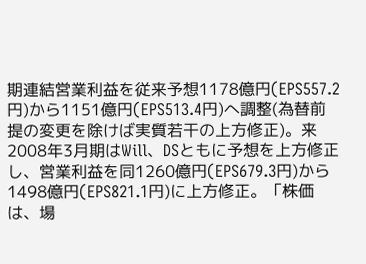期連結営業利益を従来予想1178億円(EPS557.2円)から1151億円(EPS513.4円)へ調整(為替前提の変更を除けば実質若干の上方修正)。来2008年3月期はWill、DSともに予想を上方修正し、営業利益を同1260億円(EPS679.3円)から1498億円(EPS821.1円)に上方修正。「株価は、場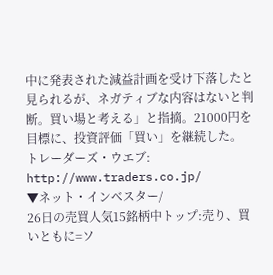中に発表された減益計画を受け下落したと見られるが、ネガティブな内容はないと判断。買い場と考える」と指摘。21000円を目標に、投資評価「買い」を継続した。
トレーダーズ・ウエブ: http://www.traders.co.jp/
▼ネット・インベスター/
26日の売買人気15銘柄中トップ:売り、買いともに=ソ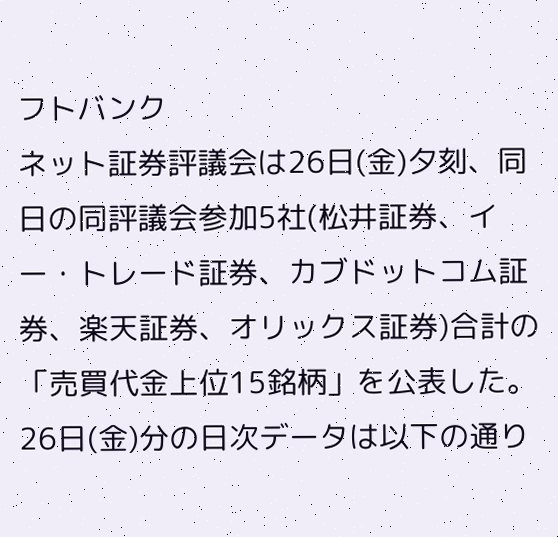フトバンク
ネット証券評議会は26日(金)夕刻、同日の同評議会参加5社(松井証券、イー・トレード証券、カブドットコム証券、楽天証券、オリックス証券)合計の「売買代金上位15銘柄」を公表した。
26日(金)分の日次データは以下の通り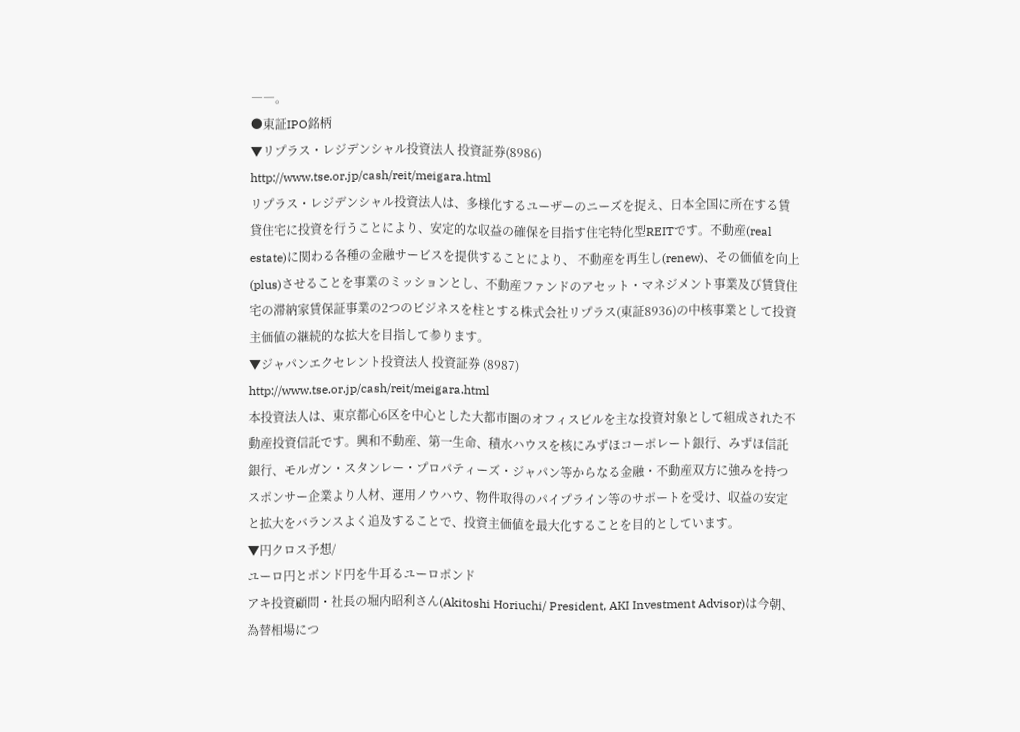――。
●東証IPO銘柄
▼リプラス・レジデンシャル投資法人 投資証券(8986)
http://www.tse.or.jp/cash/reit/meigara.html
リプラス・レジデンシャル投資法人は、多様化するユーザーのニーズを捉え、日本全国に所在する賃貸住宅に投資を行うことにより、安定的な収益の確保を目指す住宅特化型REITです。不動産(real estate)に関わる各種の金融サービスを提供することにより、 不動産を再生し(renew)、その価値を向上(plus)させることを事業のミッションとし、不動産ファンドのアセット・マネジメント事業及び賃貸住宅の滞納家賃保証事業の2つのビジネスを柱とする株式会社リプラス(東証8936)の中核事業として投資主価値の継続的な拡大を目指して参ります。
▼ジャパンエクセレント投資法人 投資証券 (8987)
http://www.tse.or.jp/cash/reit/meigara.html
本投資法人は、東京都心6区を中心とした大都市圏のオフィスビルを主な投資対象として組成された不動産投資信託です。興和不動産、第一生命、積水ハウスを核にみずほコーポレート銀行、みずほ信託銀行、モルガン・スタンレー・プロパティーズ・ジャパン等からなる金融・不動産双方に強みを持つスポンサー企業より人材、運用ノウハウ、物件取得のパイプライン等のサポートを受け、収益の安定と拡大をバランスよく追及することで、投資主価値を最大化することを目的としています。
▼円クロス予想/
ユーロ円とポンド円を牛耳るユーロポンド
アキ投資顧問・社長の堀内昭利さん(Akitoshi Horiuchi/ President, AKI Investment Advisor)は今朝、為替相場につ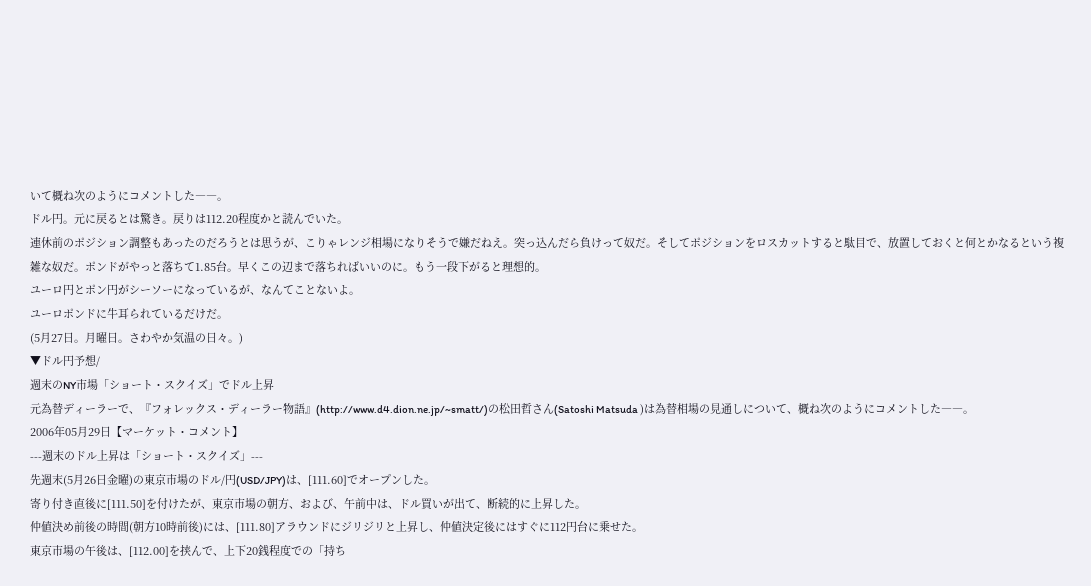いて概ね次のようにコメントした――。
ドル円。元に戻るとは驚き。戻りは112.20程度かと読んでいた。
連休前のポジション調整もあったのだろうとは思うが、こりゃレンジ相場になりそうで嫌だねえ。突っ込んだら負けって奴だ。そしてポジションをロスカットすると駄目で、放置しておくと何とかなるという複雑な奴だ。ポンドがやっと落ちて1.85台。早くこの辺まで落ちればいいのに。もう一段下がると理想的。
ユーロ円とポン円がシーソーになっているが、なんてことないよ。
ユーロポンドに牛耳られているだけだ。
(5月27日。月曜日。さわやか気温の日々。)
▼ドル円予想/
週末のNY市場「ショート・スクイズ」でドル上昇
元為替ディーラーで、『フォレックス・ディーラー物語』(http://www.d4.dion.ne.jp/~smatt/)の松田哲さん(Satoshi Matsuda )は為替相場の見通しについて、概ね次のようにコメントした――。
2006年05月29日【マーケット・コメント】
---週末のドル上昇は「ショート・スクイズ」---
先週末(5月26日金曜)の東京市場のドル/円(USD/JPY)は、[111.60]でオープンした。
寄り付き直後に[111.50]を付けたが、東京市場の朝方、および、午前中は、ドル買いが出て、断続的に上昇した。
仲値決め前後の時間(朝方10時前後)には、[111.80]アラウンドにジリジリと上昇し、仲値決定後にはすぐに112円台に乗せた。
東京市場の午後は、[112.00]を挟んで、上下20銭程度での「持ち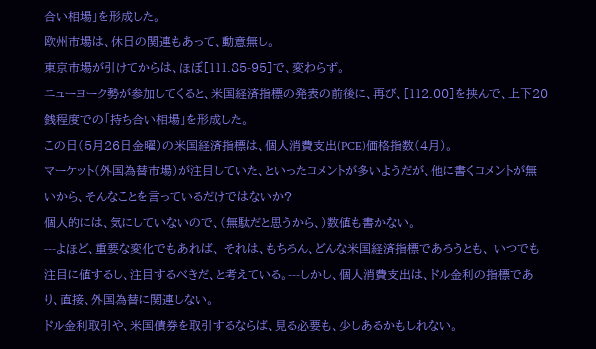合い相場」を形成した。
欧州市場は、休日の関連もあって、動意無し。
東京市場が引けてからは、ほぼ[111.85-95]で、変わらず。
ニューヨーク勢が参加してくると、米国経済指標の発表の前後に、再び、[112.00]を挟んで、上下20銭程度での「持ち合い相場」を形成した。
この日(5月26日金曜)の米国経済指標は、個人消費支出(PCE)価格指数(4月)。
マーケット(外国為替市場)が注目していた、といったコメントが多いようだが、他に書くコメントが無いから、そんなことを言っているだけではないか?
個人的には、気にしていないので、(無駄だと思うから、)数値も書かない。
---よほど、重要な変化でもあれば、 それは、もちろん、どんな米国経済指標であろうとも、 いつでも注目に値するし、注目するべきだ、と考えている。---しかし、個人消費支出は、ドル金利の指標であり、直接、外国為替に関連しない。
ドル金利取引や、米国債券を取引するならば、見る必要も、少しあるかもしれない。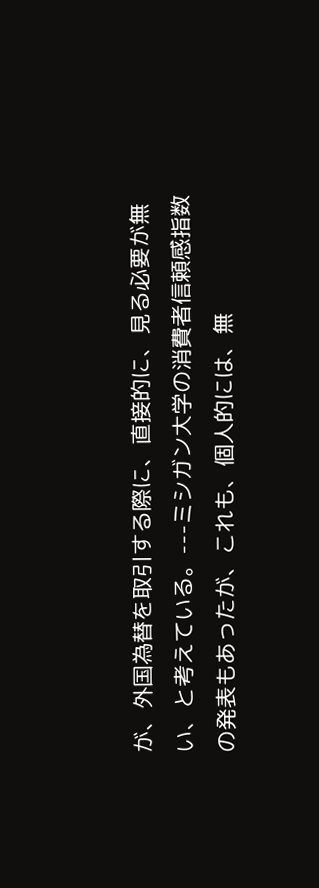が、外国為替を取引する際に、直接的に、見る必要が無い、と考えている。---ミシガン大学の消費者信頼感指数の発表もあったが、これも、個人的には、無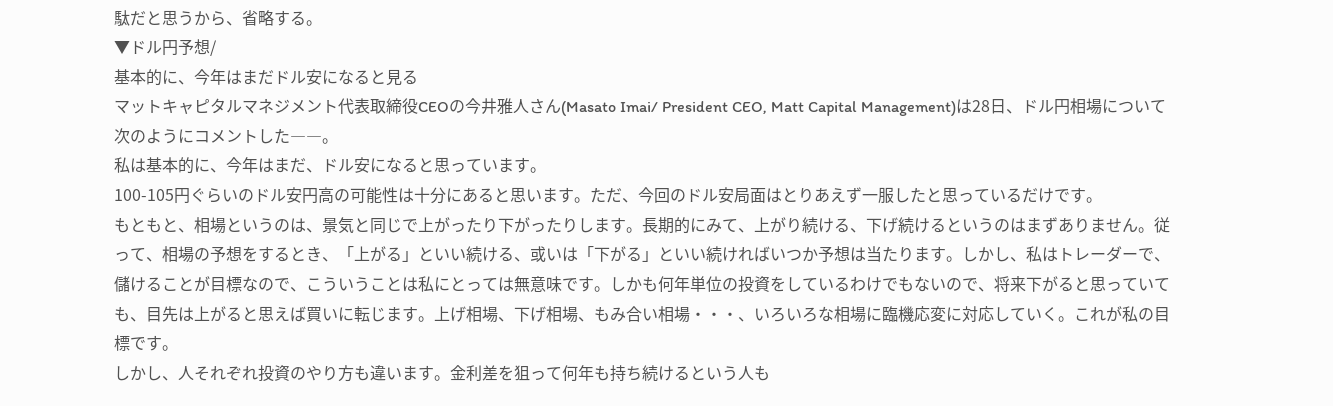駄だと思うから、省略する。
▼ドル円予想/
基本的に、今年はまだドル安になると見る
マットキャピタルマネジメント代表取締役CEOの今井雅人さん(Masato Imai/ President CEO, Matt Capital Management)は28日、ドル円相場について次のようにコメントした――。
私は基本的に、今年はまだ、ドル安になると思っています。
100-105円ぐらいのドル安円高の可能性は十分にあると思います。ただ、今回のドル安局面はとりあえず一服したと思っているだけです。
もともと、相場というのは、景気と同じで上がったり下がったりします。長期的にみて、上がり続ける、下げ続けるというのはまずありません。従って、相場の予想をするとき、「上がる」といい続ける、或いは「下がる」といい続ければいつか予想は当たります。しかし、私はトレーダーで、儲けることが目標なので、こういうことは私にとっては無意味です。しかも何年単位の投資をしているわけでもないので、将来下がると思っていても、目先は上がると思えば買いに転じます。上げ相場、下げ相場、もみ合い相場・・・、いろいろな相場に臨機応変に対応していく。これが私の目標です。
しかし、人それぞれ投資のやり方も違います。金利差を狙って何年も持ち続けるという人も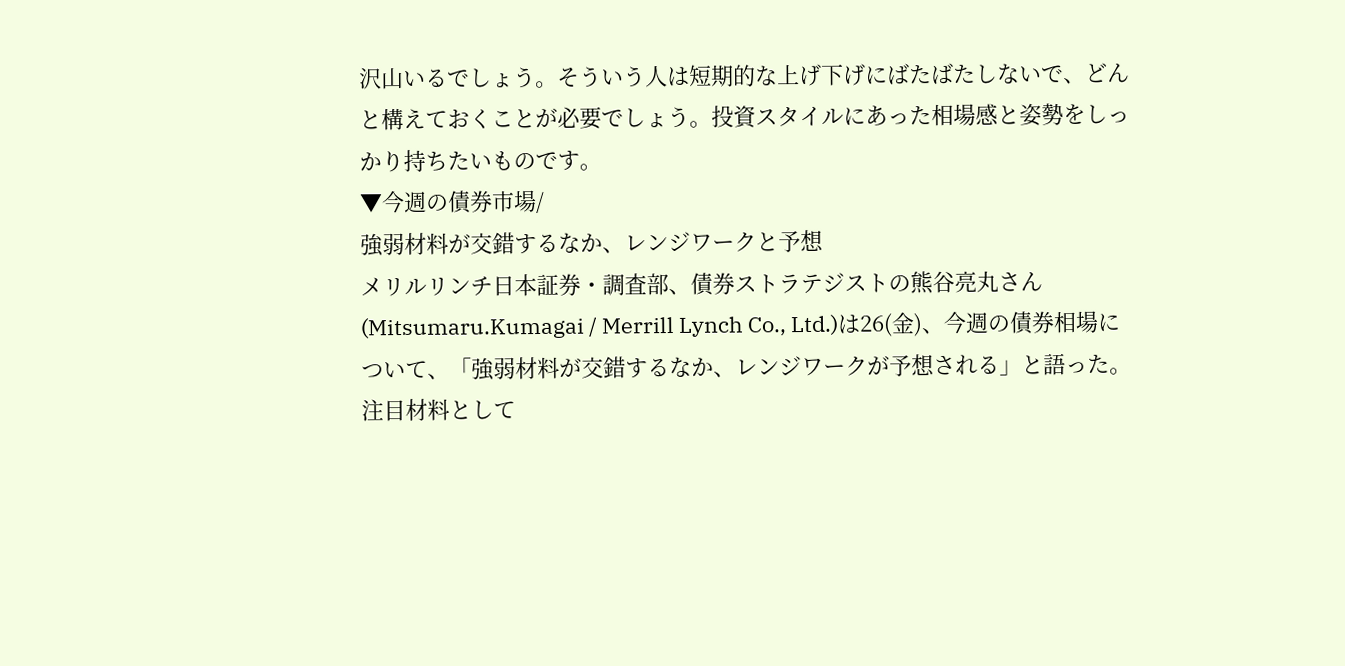沢山いるでしょう。そういう人は短期的な上げ下げにばたばたしないで、どんと構えておくことが必要でしょう。投資スタイルにあった相場感と姿勢をしっかり持ちたいものです。
▼今週の債券市場/
強弱材料が交錯するなか、レンジワークと予想
メリルリンチ日本証券・調査部、債券ストラテジストの熊谷亮丸さん(Mitsumaru.Kumagai / Merrill Lynch Co., Ltd.)は26(金)、今週の債券相場について、「強弱材料が交錯するなか、レンジワークが予想される」と語った。
注目材料として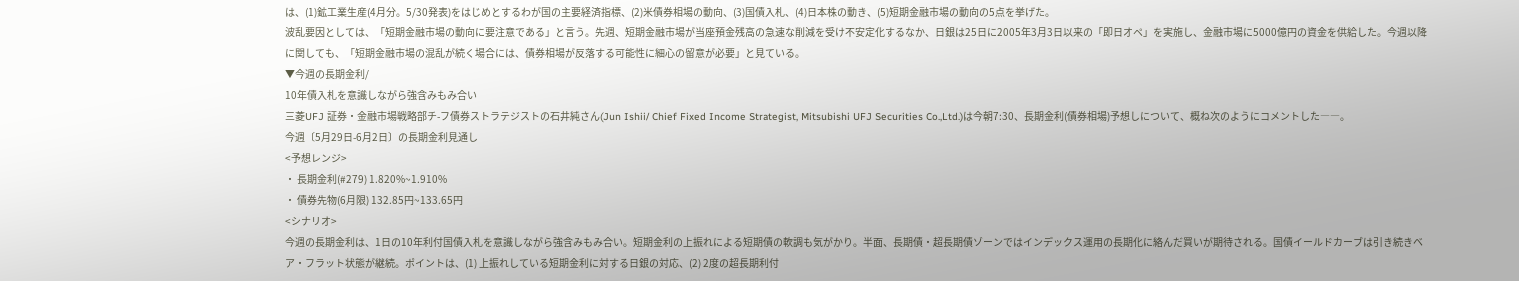は、(1)鉱工業生産(4月分。5/30発表)をはじめとするわが国の主要経済指標、(2)米債券相場の動向、(3)国債入札、(4)日本株の動き、(5)短期金融市場の動向の5点を挙げた。
波乱要因としては、「短期金融市場の動向に要注意である」と言う。先週、短期金融市場が当座預金残高の急速な削減を受け不安定化するなか、日銀は25日に2005年3月3日以来の「即日オペ」を実施し、金融市場に5000億円の資金を供給した。今週以降に関しても、「短期金融市場の混乱が続く場合には、債券相場が反落する可能性に細心の留意が必要」と見ている。
▼今週の長期金利/
10年債入札を意識しながら強含みもみ合い
三菱UFJ 証券・金融市場戦略部チ-フ債券ストラテジストの石井純さん(Jun Ishii/ Chief Fixed Income Strategist, Mitsubishi UFJ Securities Co.,Ltd.)は今朝7:30、長期金利(債券相場)予想しについて、概ね次のようにコメントした――。
今週〔5月29日-6月2日〕の長期金利見通し
<予想レンジ>
・ 長期金利(#279) 1.820%~1.910%
・ 債券先物(6月限) 132.85円~133.65円
<シナリオ>
今週の長期金利は、1日の10年利付国債入札を意識しながら強含みもみ合い。短期金利の上振れによる短期債の軟調も気がかり。半面、長期債・超長期債ゾーンではインデックス運用の長期化に絡んだ買いが期待される。国債イールドカーブは引き続きベア・フラット状態が継続。ポイントは、(1) 上振れしている短期金利に対する日銀の対応、(2) 2度の超長期利付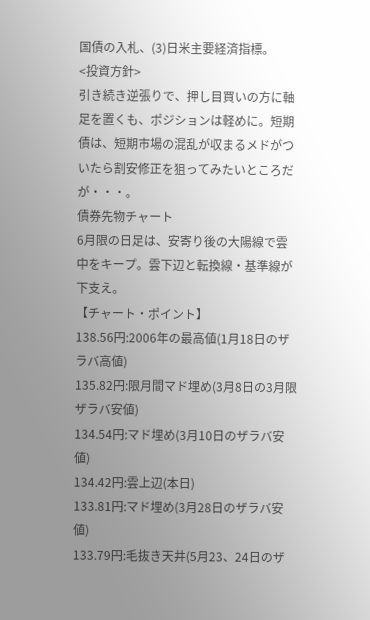国債の入札、(3)日米主要経済指標。
<投資方針>
引き続き逆張りで、押し目買いの方に軸足を置くも、ポジションは軽めに。短期債は、短期市場の混乱が収まるメドがついたら割安修正を狙ってみたいところだが・・・。
債券先物チャート
6月限の日足は、安寄り後の大陽線で雲中をキープ。雲下辺と転換線・基準線が下支え。
【チャート・ポイント】
138.56円:2006年の最高値(1月18日のザラバ高値)
135.82円:限月間マド埋め(3月8日の3月限ザラバ安値)
134.54円:マド埋め(3月10日のザラバ安値)
134.42円:雲上辺(本日)
133.81円:マド埋め(3月28日のザラバ安値)
133.79円:毛抜き天井(5月23、24日のザ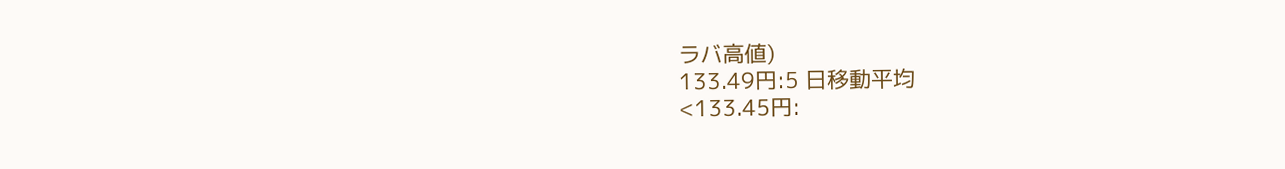ラバ高値)
133.49円:5 日移動平均
<133.45円: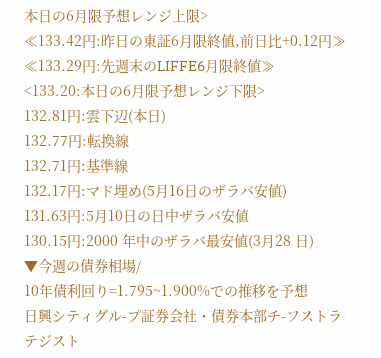本日の6月限予想レンジ上限>
≪133.42円:昨日の東証6月限終値,前日比+0.12円≫
≪133.29円:先週末のLIFFE6月限終値≫
<133.20:本日の6月限予想レンジ下限>
132.81円:雲下辺(本日)
132.77円:転換線
132.71円:基準線
132.17円:マド埋め(5月16日のザラバ安値)
131.63円:5月10日の日中ザラバ安値
130.15円:2000 年中のザラバ最安値(3月28 日)
▼今週の債券相場/
10年債利回り=1.795~1.900%での推移を予想
日興シティグル-プ証券会社・債券本部チ-フストラテジスト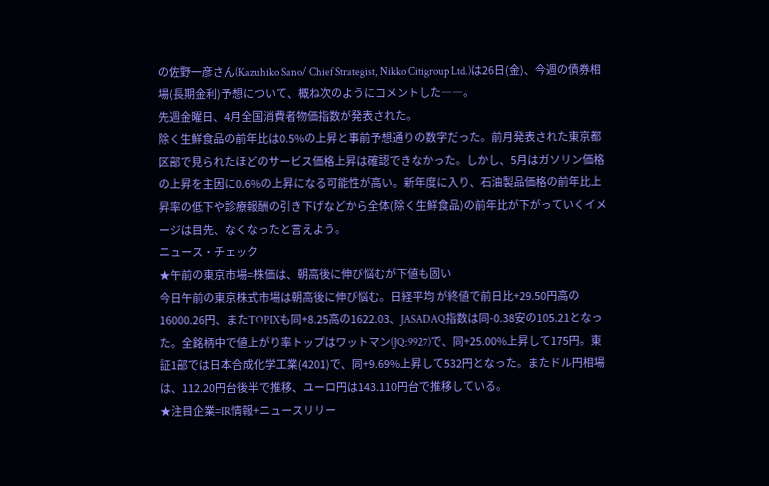の佐野一彦さん(Kazuhiko Sano/ Chief Strategist, Nikko Citigroup Ltd.)は26日(金)、今週の債券相場(長期金利)予想について、概ね次のようにコメントした――。
先週金曜日、4月全国消費者物価指数が発表された。
除く生鮮食品の前年比は0.5%の上昇と事前予想通りの数字だった。前月発表された東京都区部で見られたほどのサービス価格上昇は確認できなかった。しかし、5月はガソリン価格の上昇を主因に0.6%の上昇になる可能性が高い。新年度に入り、石油製品価格の前年比上昇率の低下や診療報酬の引き下げなどから全体(除く生鮮食品)の前年比が下がっていくイメージは目先、なくなったと言えよう。
ニュース・チェック
★午前の東京市場=株価は、朝高後に伸び悩むが下値も固い
今日午前の東京株式市場は朝高後に伸び悩む。日経平均 が終値で前日比+29.50円高の16000.26円、またTOPIXも同+8.25高の1622.03、JASADAQ指数は同-0.38安の105.21となった。全銘柄中で値上がり率トップはワットマン(JQ:9927)で、同+25.00%上昇して175円。東証1部では日本合成化学工業(4201)で、同+9.69%上昇して532円となった。またドル円相場は、112.20円台後半で推移、ユーロ円は143.110円台で推移している。
★注目企業=IR情報+ニュースリリー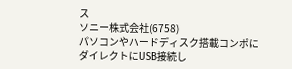ス
ソニー株式会社(6758)
パソコンやハードディスク搭載コンポにダイレクトにUSB接続し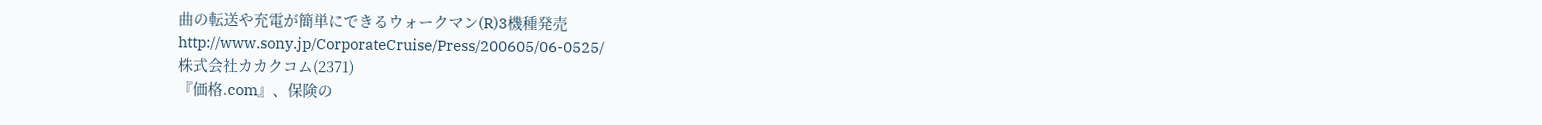曲の転送や充電が簡単にできるウォークマン(R)3機種発売
http://www.sony.jp/CorporateCruise/Press/200605/06-0525/
株式会社カカクコム(2371)
『価格.com』、保険の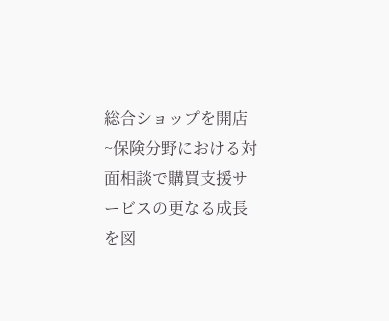総合ショップを開店
~保険分野における対面相談で購買支援サービスの更なる成長を図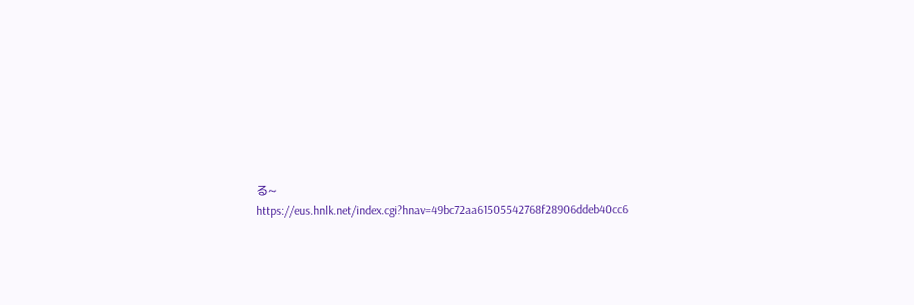る~
https://eus.hnlk.net/index.cgi?hnav=49bc72aa61505542768f28906ddeb40cc6